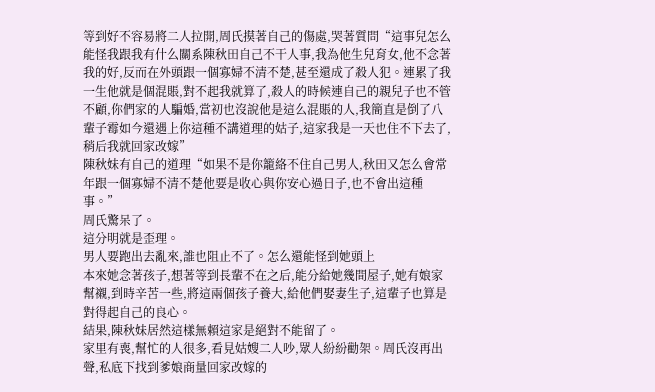等到好不容易將二人拉開,周氏摸著自己的傷處,哭著質問“這事兒怎么能怪我跟我有什么關系陳秋田自己不干人事,我為他生兒育女,他不念著我的好,反而在外頭跟一個寡婦不清不楚,甚至還成了殺人犯。連累了我一生他就是個混賬,對不起我就算了,殺人的時候連自己的親兒子也不管不顧,你們家的人騙婚,當初也沒說他是這么混賬的人,我簡直是倒了八輩子霉如今還遇上你這種不講道理的姑子,這家我是一天也住不下去了,稍后我就回家改嫁”
陳秋妹有自己的道理“如果不是你籠絡不住自己男人,秋田又怎么會常年跟一個寡婦不清不楚他要是收心與你安心過日子,也不會出這種事。”
周氏驚呆了。
這分明就是歪理。
男人要跑出去亂來,誰也阻止不了。怎么還能怪到她頭上
本來她念著孩子,想著等到長輩不在之后,能分給她幾間屋子,她有娘家幫襯,到時辛苦一些,將這兩個孩子養大,給他們娶妻生子,這輩子也算是對得起自己的良心。
結果,陳秋妹居然這樣無賴這家是絕對不能留了。
家里有喪,幫忙的人很多,看見姑嫂二人吵,眾人紛紛勸架。周氏沒再出聲,私底下找到爹娘商量回家改嫁的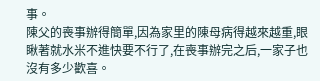事。
陳父的喪事辦得簡單,因為家里的陳母病得越來越重,眼瞅著就水米不進快要不行了,在喪事辦完之后,一家子也沒有多少歡喜。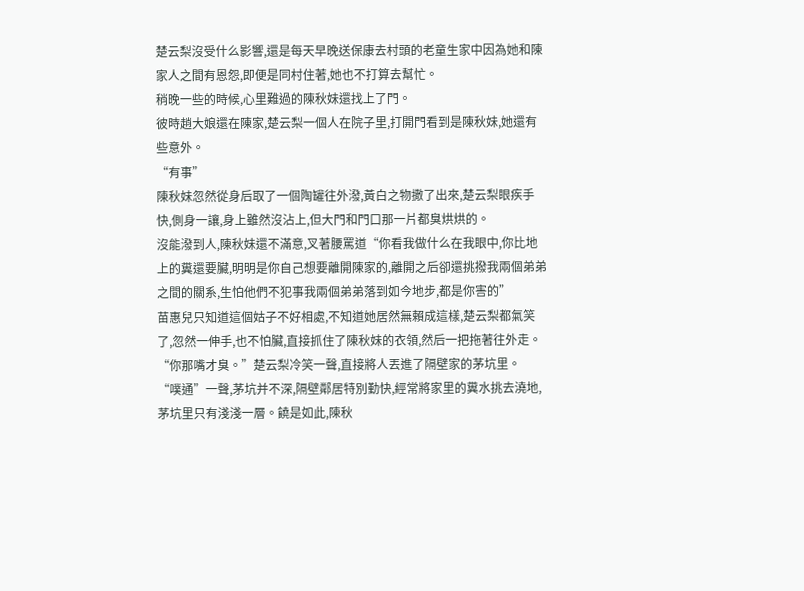楚云梨沒受什么影響,還是每天早晚送保康去村頭的老童生家中因為她和陳家人之間有恩怨,即便是同村住著,她也不打算去幫忙。
稍晚一些的時候,心里難過的陳秋妹還找上了門。
彼時趙大娘還在陳家,楚云梨一個人在院子里,打開門看到是陳秋妹,她還有些意外。
“有事”
陳秋妹忽然從身后取了一個陶罐往外潑,黃白之物撒了出來,楚云梨眼疾手快,側身一讓,身上雖然沒沾上,但大門和門口那一片都臭烘烘的。
沒能潑到人,陳秋妹還不滿意,叉著腰罵道“你看我做什么在我眼中,你比地上的糞還要臟,明明是你自己想要離開陳家的,離開之后卻還挑撥我兩個弟弟之間的關系,生怕他們不犯事我兩個弟弟落到如今地步,都是你害的”
苗惠兒只知道這個姑子不好相處,不知道她居然無賴成這樣,楚云梨都氣笑了,忽然一伸手,也不怕臟,直接抓住了陳秋妹的衣領,然后一把拖著往外走。
“你那嘴才臭。”楚云梨冷笑一聲,直接將人丟進了隔壁家的茅坑里。
“噗通”一聲,茅坑并不深,隔壁鄰居特別勤快,經常將家里的糞水挑去澆地,茅坑里只有淺淺一層。饒是如此,陳秋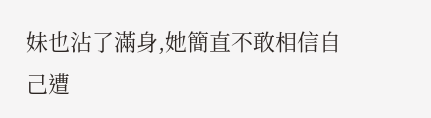妹也沾了滿身,她簡直不敢相信自己遭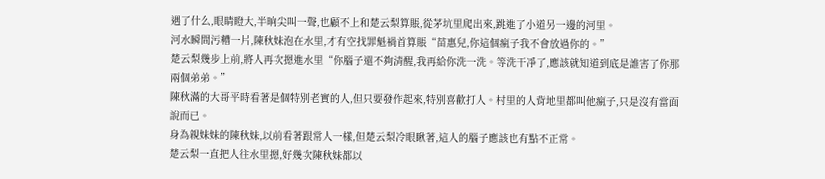遇了什么,眼睛瞪大,半晌尖叫一聲,也顧不上和楚云梨算賬,從茅坑里爬出來,跳進了小道另一邊的河里。
河水瞬間污糟一片,陳秋妹泡在水里,才有空找罪魁禍首算賬“苗惠兒,你這個瘋子我不會放過你的。”
楚云梨幾步上前,將人再次摁進水里“你腦子還不夠清醒,我再給你洗一洗。等洗干凈了,應該就知道到底是誰害了你那兩個弟弟。”
陳秋滿的大哥平時看著是個特別老實的人,但只要發作起來,特別喜歡打人。村里的人背地里都叫他瘋子,只是沒有當面說而已。
身為親妹妹的陳秋妹,以前看著跟常人一樣,但楚云梨冷眼瞅著,這人的腦子應該也有點不正常。
楚云梨一直把人往水里摁,好幾次陳秋妹都以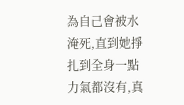為自己會被水淹死,直到她掙扎到全身一點力氣都沒有,真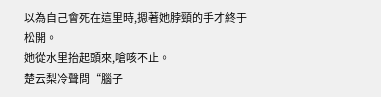以為自己會死在這里時,摁著她脖頸的手才終于松開。
她從水里抬起頭來,嗆咳不止。
楚云梨冷聲問“腦子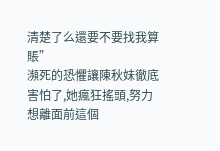清楚了么還要不要找我算賬”
瀕死的恐懼讓陳秋妹徹底害怕了,她瘋狂搖頭,努力想離面前這個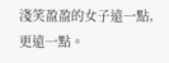淺笑盈盈的女子遠一點,更遠一點。